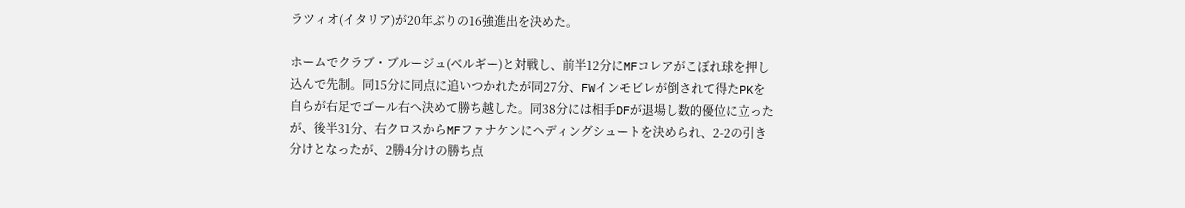ラツィオ(イタリア)が20年ぶりの16強進出を決めた。

ホームでクラブ・ブルージュ(ベルギー)と対戦し、前半12分にMFコレアがこぼれ球を押し込んで先制。同15分に同点に追いつかれたが同27分、FWインモビレが倒されて得たPKを自らが右足でゴール右へ決めて勝ち越した。同38分には相手DFが退場し数的優位に立ったが、後半31分、右クロスからMFファナケンにヘディングシュートを決められ、2-2の引き分けとなったが、2勝4分けの勝ち点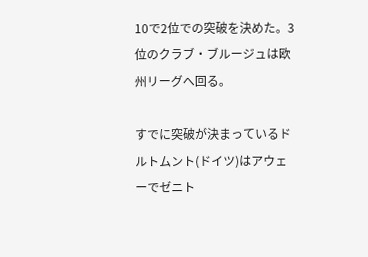10で2位での突破を決めた。3位のクラブ・ブルージュは欧州リーグへ回る。

すでに突破が決まっているドルトムント(ドイツ)はアウェーでゼニト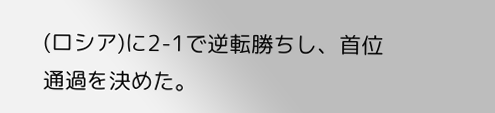(ロシア)に2-1で逆転勝ちし、首位通過を決めた。